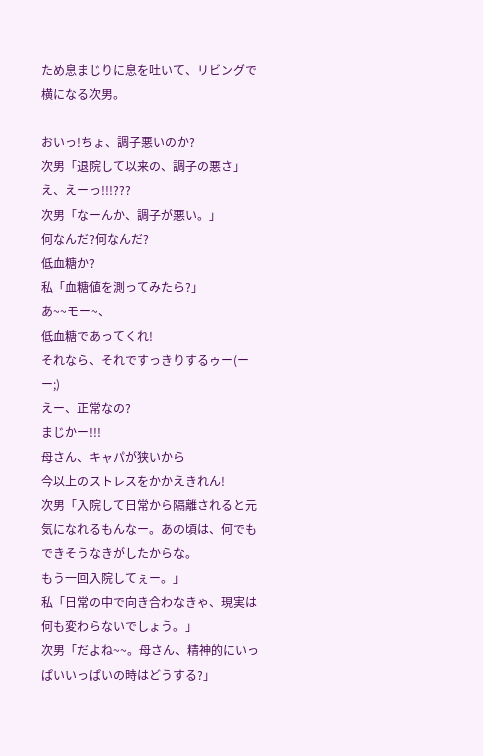ため息まじりに息を吐いて、リビングで横になる次男。

おいっ!ちょ、調子悪いのか?
次男「退院して以来の、調子の悪さ」
え、えーっ!!!???
次男「なーんか、調子が悪い。」
何なんだ?何なんだ?
低血糖か?
私「血糖値を測ってみたら?」
あ~~モー~、
低血糖であってくれ!
それなら、それですっきりするゥー(ーー;)
えー、正常なの?
まじかー!!!
母さん、キャパが狭いから
今以上のストレスをかかえきれん!
次男「入院して日常から隔離されると元気になれるもんなー。あの頃は、何でもできそうなきがしたからな。
もう一回入院してぇー。」
私「日常の中で向き合わなきゃ、現実は何も変わらないでしょう。」
次男「だよね~~。母さん、精神的にいっぱいいっぱいの時はどうする?」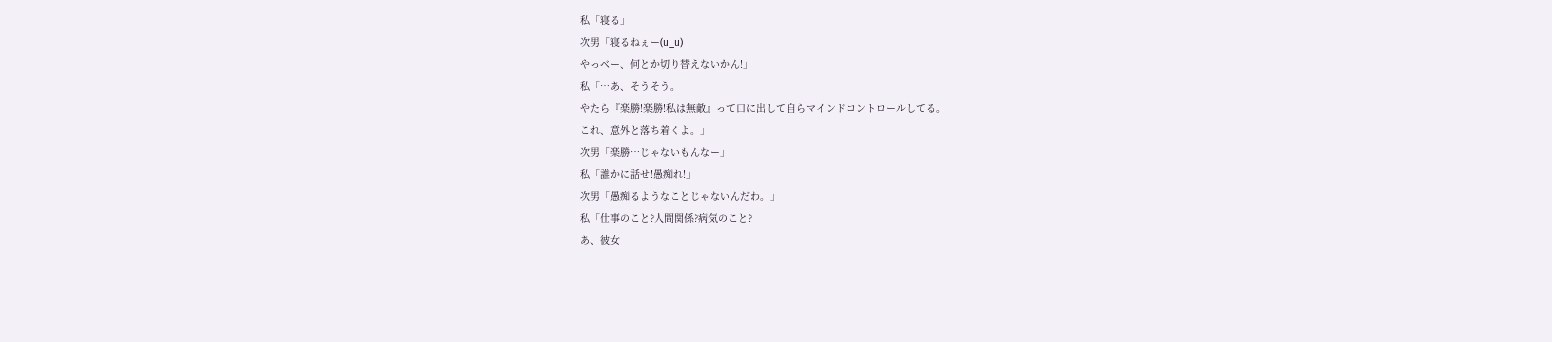私「寝る」
次男「寝るねぇー(u_u)
やっベー、何とか切り替えないかん!」
私「…あ、そうそう。
やたら『楽勝!楽勝!私は無敵』って口に出して自らマインドコントロールしてる。
これ、意外と落ち着くよ。」
次男「楽勝…じゃないもんなー」
私「誰かに話せ!愚痴れ!」
次男「愚痴るようなことじゃないんだわ。」
私「仕事のこと?人間関係?病気のこと?
あ、彼女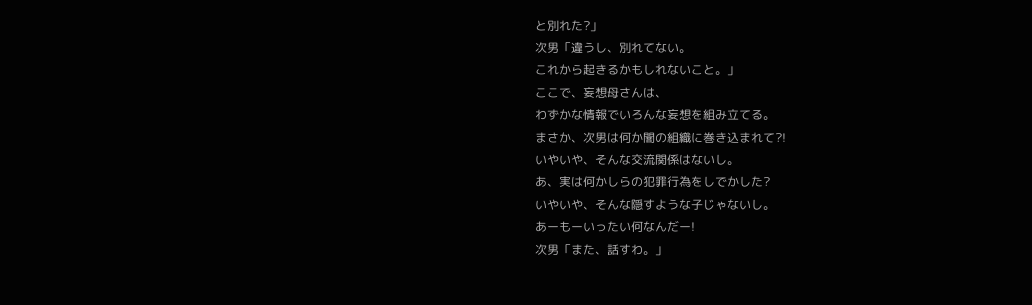と別れた?」
次男「違うし、別れてない。
これから起きるかもしれないこと。」
ここで、妄想母さんは、
わずかな情報でいろんな妄想を組み立てる。
まさか、次男は何か闇の組織に巻き込まれて?!
いやいや、そんな交流関係はないし。
あ、実は何かしらの犯罪行為をしでかした?
いやいや、そんな隠すような子じゃないし。
あーもーいったい何なんだー!
次男「また、話すわ。」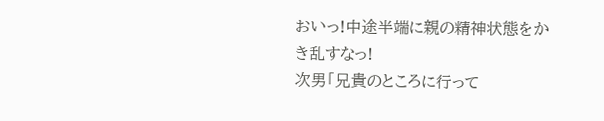おいっ!中途半端に親の精神状態をかき乱すなっ!
次男「兄貴のところに行って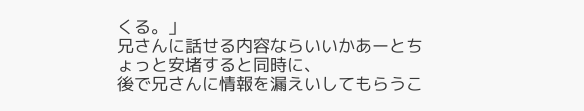くる。」
兄さんに話せる内容ならいいかあーとちょっと安堵すると同時に、
後で兄さんに情報を漏えいしてもらうこ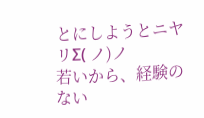とにしようとニヤリΣ( ノ)ノ
若いから、経験のない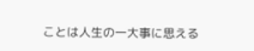ことは人生の一大事に思える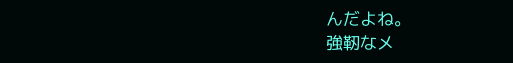んだよね。
強靭なメ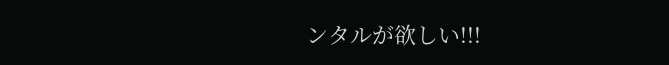ンタルが欲しい!!!